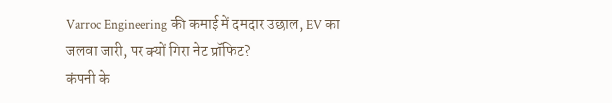Varroc Engineering की कमाई में दमदार उछाल, EV का जलवा जारी, पर क्यों गिरा नेट प्रॉफिट?
कंपनी के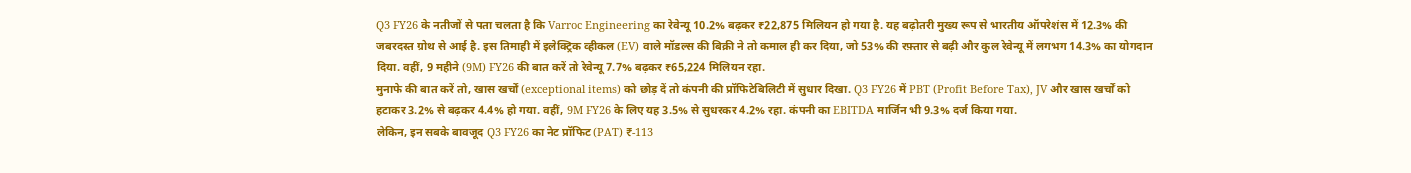Q3 FY26 के नतीजों से पता चलता है कि Varroc Engineering का रेवेन्यू 10.2% बढ़कर ₹22,875 मिलियन हो गया है. यह बढ़ोतरी मुख्य रूप से भारतीय ऑपरेशंस में 12.3% की जबरदस्त ग्रोथ से आई है. इस तिमाही में इलेक्ट्रिक व्हीकल (EV) वाले मॉडल्स की बिक्री ने तो कमाल ही कर दिया, जो 53% की रफ़्तार से बढ़ी और कुल रेवेन्यू में लगभग 14.3% का योगदान दिया. वहीं, 9 महीने (9M) FY26 की बात करें तो रेवेन्यू 7.7% बढ़कर ₹65,224 मिलियन रहा.
मुनाफे की बात करें तो, खास खर्चों (exceptional items) को छोड़ दें तो कंपनी की प्रॉफिटेबिलिटी में सुधार दिखा. Q3 FY26 में PBT (Profit Before Tax), JV और खास खर्चों को हटाकर 3.2% से बढ़कर 4.4% हो गया. वहीं, 9M FY26 के लिए यह 3.5% से सुधरकर 4.2% रहा. कंपनी का EBITDA मार्जिन भी 9.3% दर्ज किया गया.
लेकिन, इन सबके बावजूद Q3 FY26 का नेट प्रॉफिट (PAT) ₹-113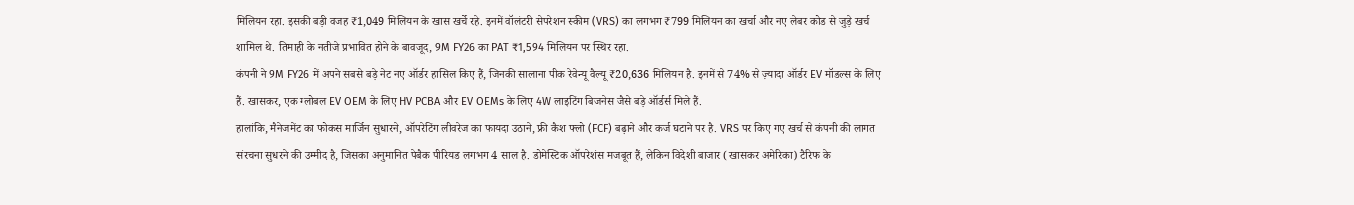मिलियन रहा. इसकी बड़ी वजह ₹1,049 मिलियन के खास खर्चे रहे. इनमें वॉलंटरी सेपरेशन स्कीम (VRS) का लगभग ₹799 मिलियन का खर्चा और नए लेबर कोड से जुड़े खर्च शामिल थे. तिमाही के नतीजे प्रभावित होने के बावजूद, 9M FY26 का PAT ₹1,594 मिलियन पर स्थिर रहा.
कंपनी ने 9M FY26 में अपने सबसे बड़े नेट नए ऑर्डर हासिल किए हैं, जिनकी सालाना पीक रेवेन्यू वैल्यू ₹20,636 मिलियन है. इनमें से 74% से ज़्यादा ऑर्डर EV मॉडल्स के लिए हैं. खासकर, एक ग्लोबल EV OEM के लिए HV PCBA और EV OEMs के लिए 4W लाइटिंग बिजनेस जैसे बड़े ऑर्डर्स मिले हैं.
हालांकि, मैनेजमेंट का फोकस मार्जिन सुधारने, ऑपरेटिंग लीवरेज का फायदा उठाने, फ्री कैश फ्लो (FCF) बढ़ाने और कर्ज घटाने पर है. VRS पर किए गए खर्च से कंपनी की लागत संरचना सुधरने की उम्मीद है, जिसका अनुमानित पेबैक पीरियड लगभग 4 साल है. डोमेस्टिक ऑपरेशंस मजबूत हैं, लेकिन विदेशी बाजार (खासकर अमेरिका) टैरिफ के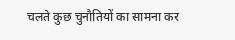चलते कुछ चुनौतियों का सामना कर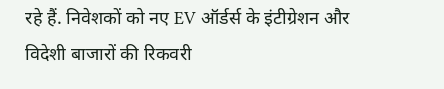रहे हैं. निवेशकों को नए EV ऑर्डर्स के इंटीग्रेशन और विदेशी बाजारों की रिकवरी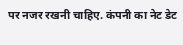पर नजर रखनी चाहिए. कंपनी का नेट डेट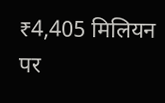₹4,405 मिलियन पर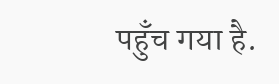पहुँच गया है.